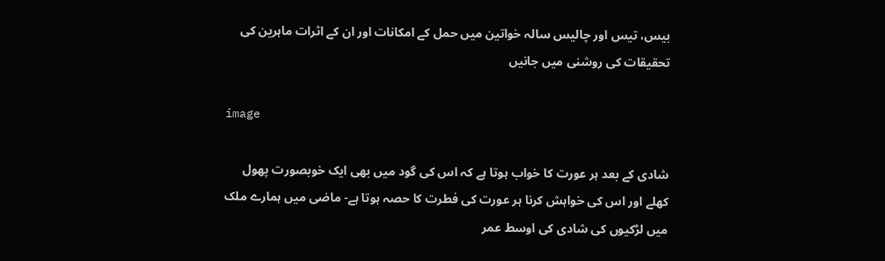بیس، تیس اور چالیس سالہ خواتین میں حمل کے امکانات اور ان کے اثرات ماہرین کی تحقیقات کی روشنی میں جانیں

image

شادی کے بعد ہر عورت کا خواب ہوتا ہے کہ اس کی گود میں بھی ایک خوبصورت پھول کھلے اور اس کی خواہش کرنا ہر عورت کی فطرت کا حصہ ہوتا ہے- ماضی میں ہمارے ملک میں لڑکیوں کی شادی کی اوسط عمر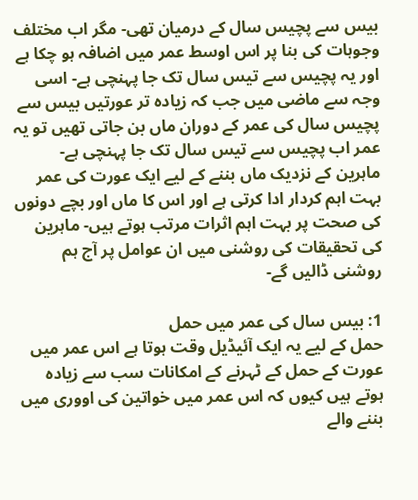بیس سے پچیس سال کے درمیان تھی- مگر اب مختلف وجوہات کی بنا پر اس اوسط عمر میں اضافہ ہو چکا ہے اور یہ پچیس سے تیس سال تک جا پہنچی ہے- اسی وجہ سے ماضی میں جب کہ زیادہ تر عورتیں بیس سے پچیس سال کی عمر کے دوران ماں بن جاتی تھیں تو یہ عمر اب پچیس سے تیس سال تک جا پہنچی ہے- ماہرین کے نزدیک ماں بننے کے لیے ایک عورت کی عمر بہت اہم کردار ادا کرتی ہے اور اس کا ماں اور بچے دونوں کی صحت پر بہت اہم اثرات مرتب ہوتے ہیں- ماہرین کی تحقیقات کی روشنی میں ان عوامل پر آج ہم روشنی ڈالیں گے-

1: بیس سال کی عمر میں حمل
حمل کے لیے یہ ایک آئيڈیل وقت ہوتا ہے اس عمر میں عورت کے حمل کے ٹہرنے کے امکانات سب سے زیادہ ہوتے ہیں کیوں کہ اس عمر میں خواتین کی اووری میں بننے والے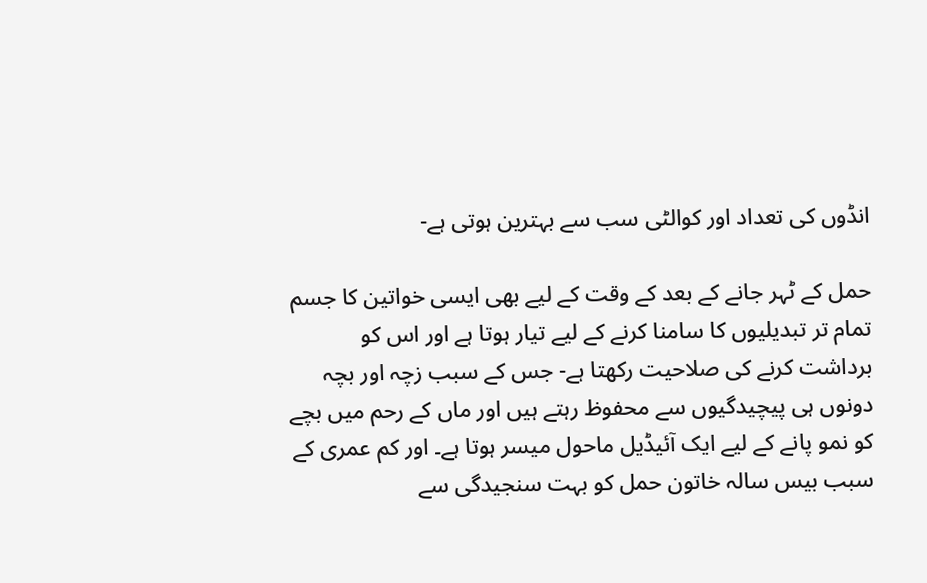انڈوں کی تعداد اور کوالٹی سب سے بہترین ہوتی ہے-

حمل کے ٹہر جانے کے بعد کے وقت کے لیے بھی ایسی خواتین کا جسم تمام تر تبدیلیوں کا سامنا کرنے کے لیے تیار ہوتا ہے اور اس کو برداشت کرنے کی صلاحیت رکھتا ہے- جس کے سبب زچہ اور بچہ دونوں ہی پیچیدگیوں سے محفوظ رہتے ہیں اور ماں کے رحم میں بچے کو نمو پانے کے لیے ایک آئیڈیل ماحول میسر ہوتا ہے۔ اور کم عمری کے سبب بیس سالہ خاتون حمل کو بہت سنجیدگی سے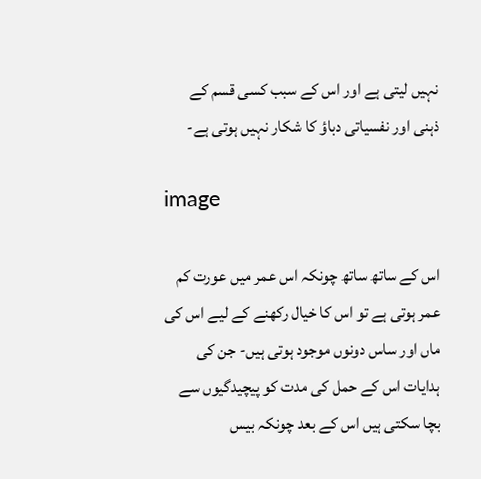نہیں لیتی ہے اور اس کے سبب کسی قسم کے ذہنی اور نفسیاتی دباؤ کا شکار نہیں ہوتی ہے-

image

اس کے ساتھ ساتھ چونکہ اس عمر میں عورت کم عمر ہوتی ہے تو اس کا خیال رکھنے کے لیے اس کی ماں اور ساس دونوں موجود ہوتی ہیں- جن کی ہدایات اس کے حمل کی مدت کو پیچیدگیوں سے بچا سکتی ہیں اس کے بعد چونکہ بیس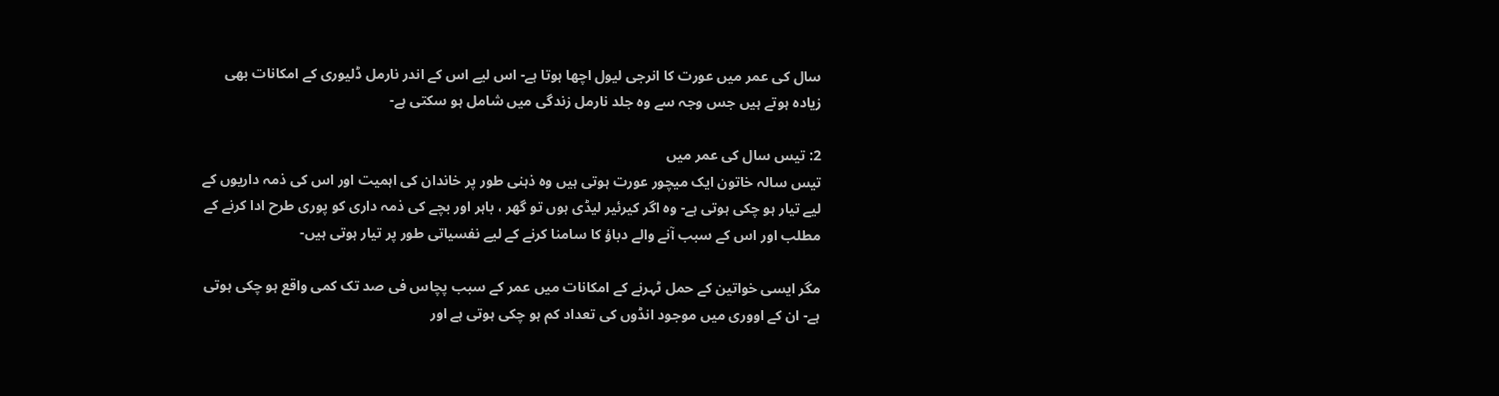سال کی عمر میں عورت کا انرجی لیول اچھا ہوتا ہے- اس لیے اس کے اندر نارمل ڈلیوری کے امکانات بھی زیادہ ہوتے ہیں جس وجہ سے وہ جلد نارمل زندگی میں شامل ہو سکتی ہے-

2: تیس سال کی عمر میں
تیس سالہ خاتون ایک میچور عورت ہوتی ہیں وہ ذہنی طور پر خاندان کی اہمیت اور اس کی ذمہ داریوں کے لیے تیار ہو چکی ہوتی ہے- وہ اگر کیرئير لیڈی ہوں تو گھر ، باہر اور بچے کی ذمہ داری کو پوری طرح ادا کرنے کے مطلب اور اس کے سبب آنے والے دباؤ کا سامنا کرنے کے لیے نفسیاتی طور پر تیار ہوتی ہیں-

مگر ایسی خواتین کے حمل ٹہرنے کے امکانات میں عمر کے سبب پچاس فی صد تک کمی واقع ہو چکی ہوتی ہے- ان کے اووری میں موجود انڈوں کی تعداد کم ہو چکی ہوتی ہے اور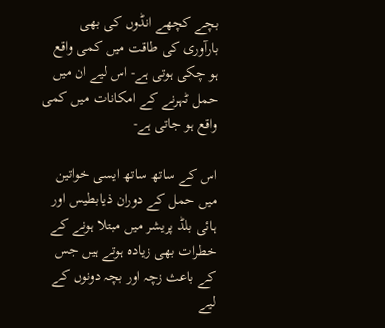بچے کچھے انڈوں کی بھی بارآوری کی طاقت میں کمی واقع ہو چکی ہوتی ہے- اس لیے ان میں حمل ٹہرنے کے امکانات میں کمی واقع ہو جاتی ہے-

اس کے ساتھ ساتھ ایسی خواتین میں حمل کے دوران ذيابطیس اور ہائی بلڈ پریشر میں مبتلا ہونے کے خطرات بھی زیادہ ہوتے ہیں جس کے باعث زچہ اور بچہ دونوں کے لیے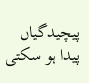پیچیدگیاں پیدا ہو سکتی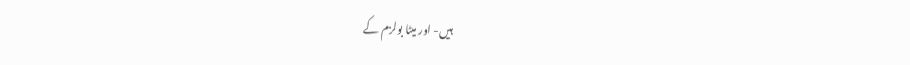ہیں- اور میٹا بولزم کے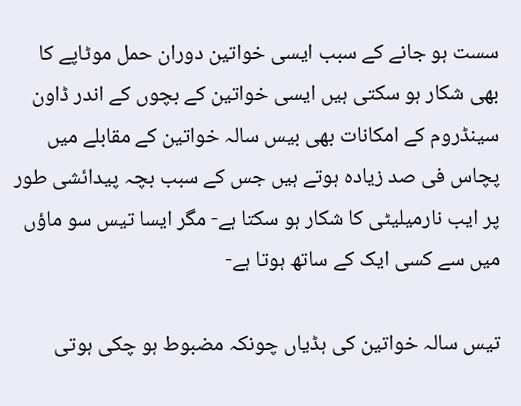سست ہو جانے کے سبب ایسی خواتین دوران حمل موٹاپے کا بھی شکار ہو سکتی ہیں ایسی خواتین کے بچوں کے اندر ڈاون سینڈروم کے امکانات بھی بیس سالہ خواتین کے مقابلے میں پچاس فی صد زیادہ ہوتے ہیں جس کے سبب بچہ پیدائشی طور پر ایب نارمیلیٹی کا شکار ہو سکتا ہے- مگر ایسا تیس سو ماؤں میں سے کسی ایک کے ساتھ ہوتا ہے-

تیس سالہ خواتین کی ہڈیاں چونکہ مضبوط ہو چکی ہوتی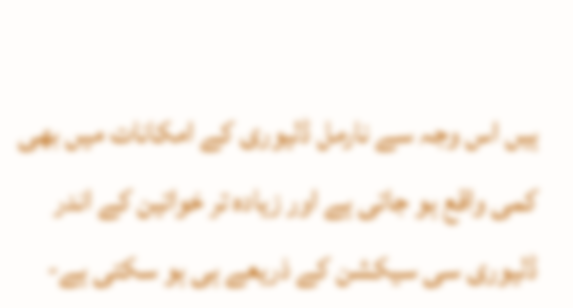ہیں اس وجہ سے نارمل ڈلیوری کے امکانات میں بھی کمی واقع ہو جاتی ہے اور زیادہ تر خواتین کے اندر ڈلیوری سی سیکشن کے ذریعے ہی ہو سکتی ہے-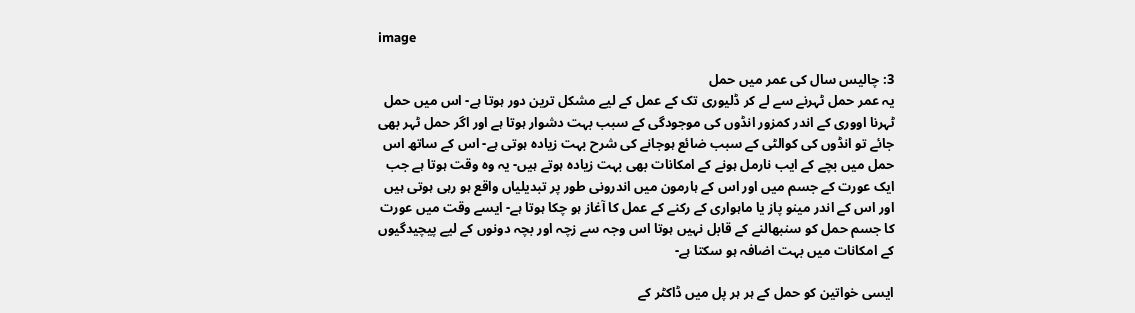image

3: چالیس سال کی عمر میں حمل
یہ عمر حمل ٹہرنے سے لے کر ڈلیوری تک کے عمل کے لیے مشکل ترین دور ہوتا ہے- اس میں حمل ٹہرنا اووری کے اندر کمزور انڈوں کی موجودگی کے سبب بہت دشوار ہوتا ہے اور اگر حمل ٹہر بھی جائے تو انڈوں کی کوالٹی کے سبب ضائع ہوجانے کی شرح بہت زیادہ ہوتی ہے- اس کے ساتھ اس حمل میں بچے کے ایب نارمل ہونے کے امکانات بھی بہت زیادہ ہوتے ہیں- یہ وہ وقت ہوتا ہے جب ایک عورت کے جسم میں اور اس کے ہارمون میں اندرونی طور پر تبدیلیاں واقع ہو رہی ہوتی ہیں اور اس کے اندر مینو پاز یا ماہواری کے رکنے کے عمل کا آغاز ہو چکا ہوتا ہے- ایسے وقت میں عورت کا جسم حمل کو سنبھالنے کے قابل نہیں ہوتا اس وجہ سے زچہ اور بچہ دونوں کے لیے پیچیدگیوں کے امکانات میں بہت اضافہ ہو سکتا ہے-

ایسی خواتین کو حمل کے ہر ہر پل میں ڈاکٹر کے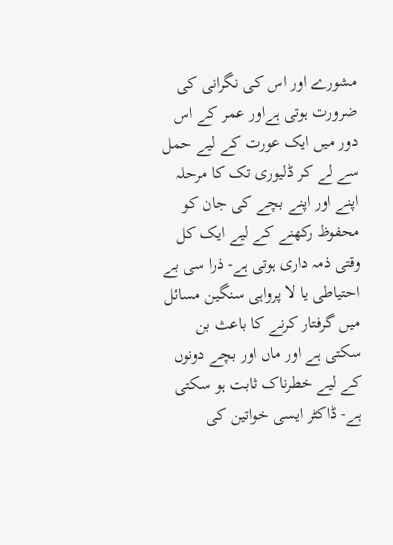مشورے اور اس کی نگرانی کی ضرورت ہوتی ہےاور عمر کے اس دور میں ایک عورت کے لیے حمل سے لے کر ڈلیوری تک کا مرحلہ اپنے اور اپنے بچے کی جان کو محفوظ رکھنے کے لیے ایک کل وقتی ذمہ داری ہوتی ہے- ذرا سی بے احتیاطی یا لا پرواہی سنگین مسائل میں گرفتار کرنے کا باعث بن سکتی ہے اور ماں اور بچے دونوں کے لیے خطرناک ثابت ہو سکتی ہے- ڈاکٹر ایسی خواتین کی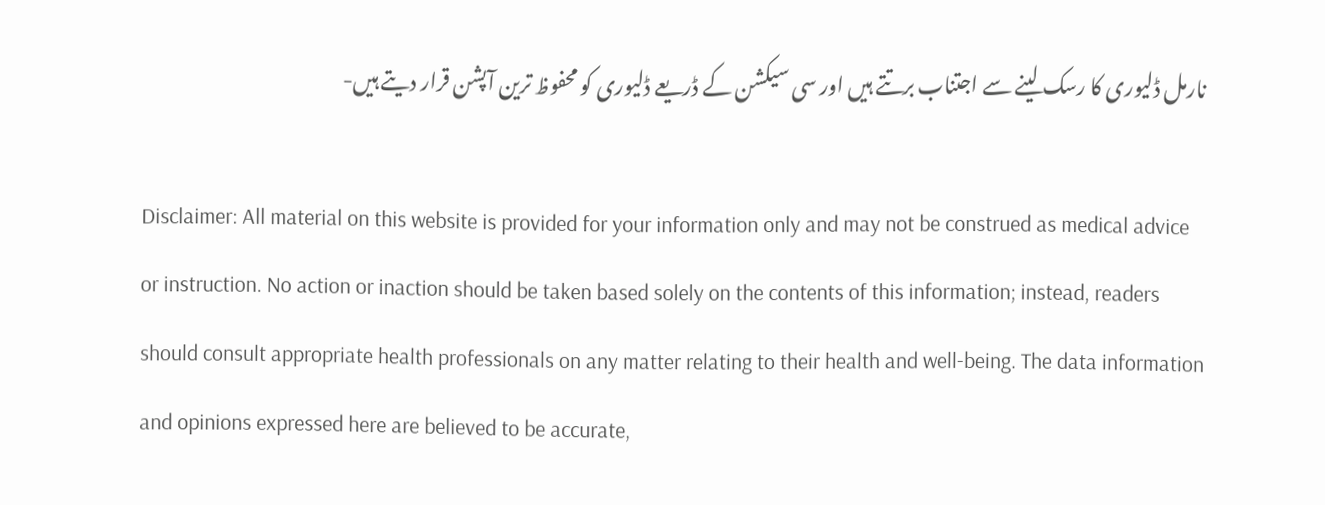نارمل ڈلیوری کا رسک لینے سے اجتناب برتتے ہیں اور سی سیکشن کے ڈریعے ڈلیوری کو محفوظ ترین آپشن قرار دیتے ہیں-

Disclaimer: All material on this website is provided for your information only and may not be construed as medical advice or instruction. No action or inaction should be taken based solely on the contents of this information; instead, readers should consult appropriate health professionals on any matter relating to their health and well-being. The data information and opinions expressed here are believed to be accurate,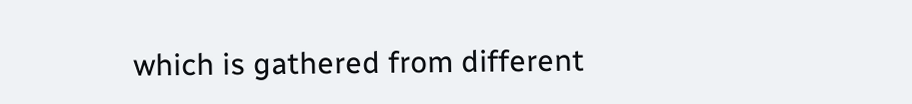which is gathered from different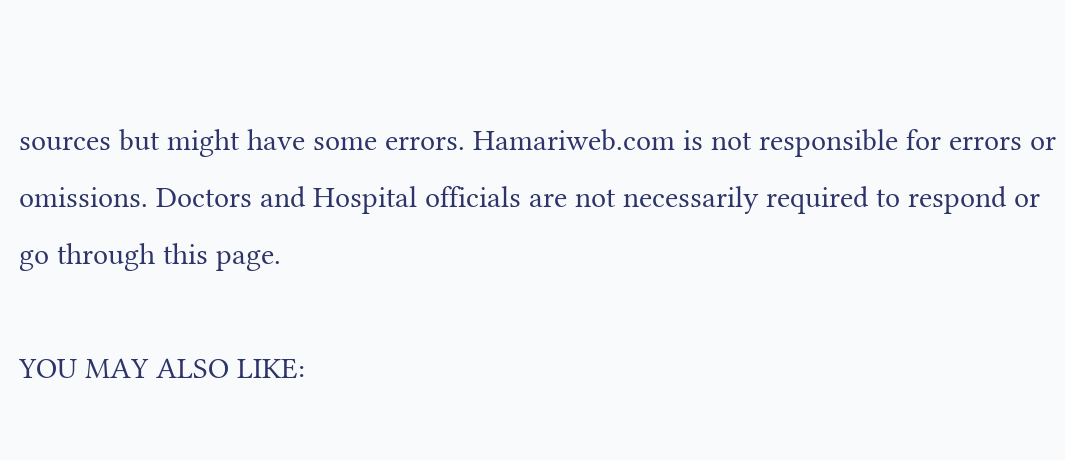sources but might have some errors. Hamariweb.com is not responsible for errors or omissions. Doctors and Hospital officials are not necessarily required to respond or go through this page.

YOU MAY ALSO LIKE: